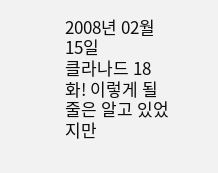2008년 02월 15일
클라나드 18화! 이렇게 될 줄은 알고 있었지만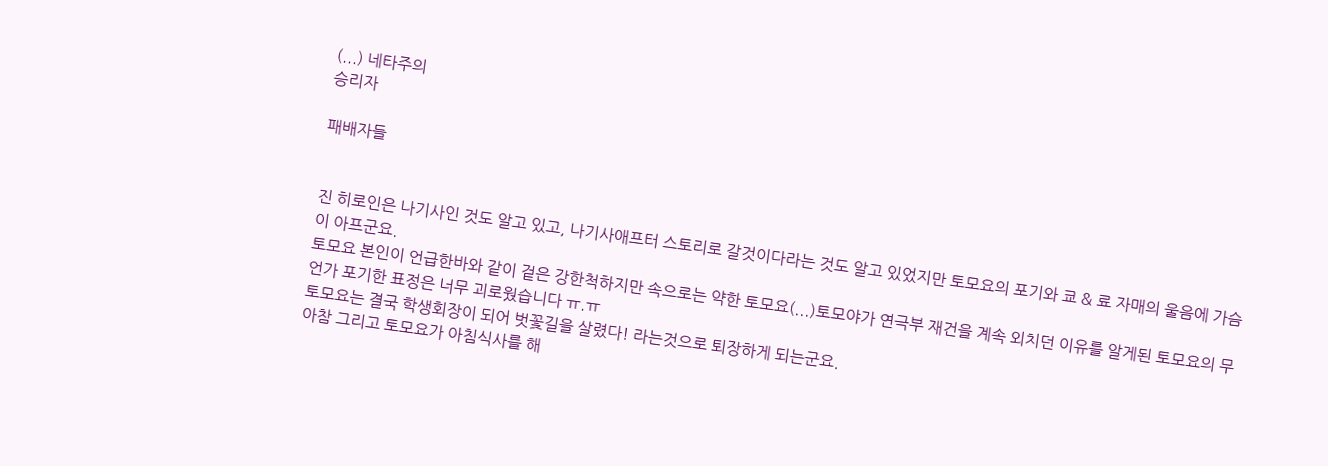(...) 네타주의
승리자

패배자들


진 히로인은 나기사인 것도 알고 있고, 나기사애프터 스토리로 갈것이다라는 것도 알고 있었지만 토모요의 포기와 쿄 & 료 자매의 울음에 가슴이 아프군요.
토모요 본인이 언급한바와 같이 겉은 강한척하지만 속으로는 약한 토모요(...)토모야가 연극부 재건을 계속 외치던 이유를 알게된 토모요의 무언가 포기한 표정은 너무 괴로웠습니다 ㅠ.ㅠ
토모요는 결국 학생회장이 되어 벗꽃길을 살렸다! 라는것으로 퇴장하게 되는군요.
아참 그리고 토모요가 아침식사를 해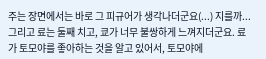주는 장면에서는 바로 그 피규어가 생각나더군요(...) 지를까...
그리고 료는 둘째 치고, 쿄가 너무 불쌍하게 느껴지더군요. 료가 토모야를 좋아하는 것을 알고 있어서, 토모야에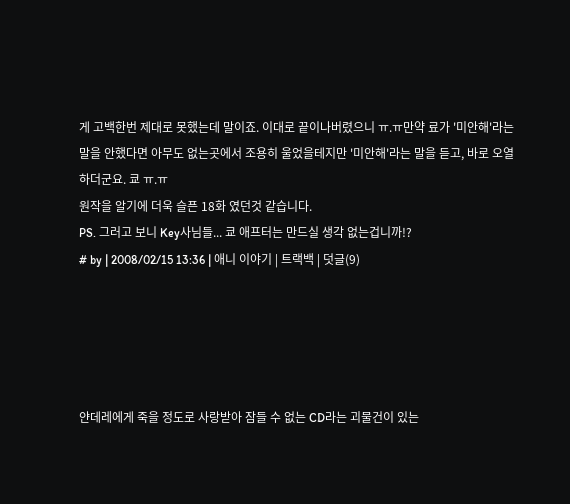게 고백한번 제대로 못했는데 말이죠. 이대로 끝이나버렸으니 ㅠ.ㅠ만약 료가 '미안해'라는 말을 안했다면 아무도 없는곳에서 조용히 울었을테지만 '미안해'라는 말을 듣고, 바로 오열하더군요. 쿄 ㅠ.ㅠ
원작을 알기에 더욱 슬픈 18화 였던것 같습니다.
PS. 그러고 보니 Key사님들... 쿄 애프터는 만드실 생각 없는겁니까!?
# by | 2008/02/15 13:36 | 애니 이야기 | 트랙백 | 덧글(9)





얀데레에게 죽을 정도로 사랑받아 잠들 수 없는 CD라는 괴물건이 있는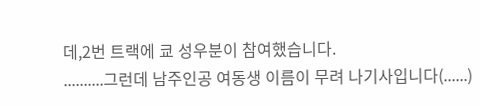데,2번 트랙에 쿄 성우분이 참여했습니다.
..........그런데 남주인공 여동생 이름이 무려 나기사입니다(......)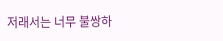저래서는 너무 불쌍하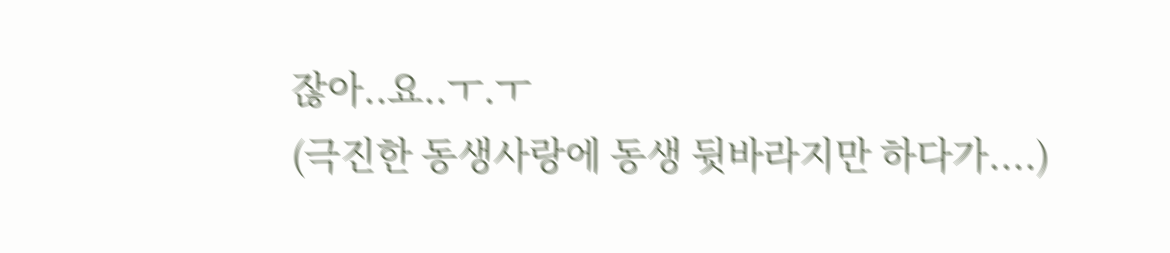잖아..요..ㅜ.ㅜ
(극진한 동생사랑에 동생 뒷바라지만 하다가....)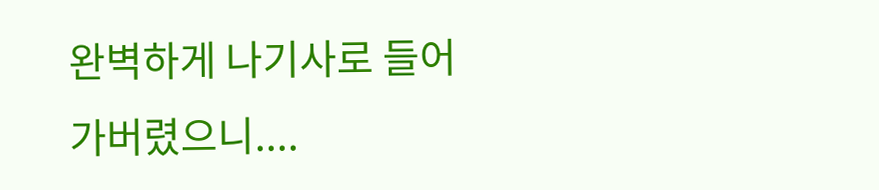완벽하게 나기사로 들어가버렸으니....